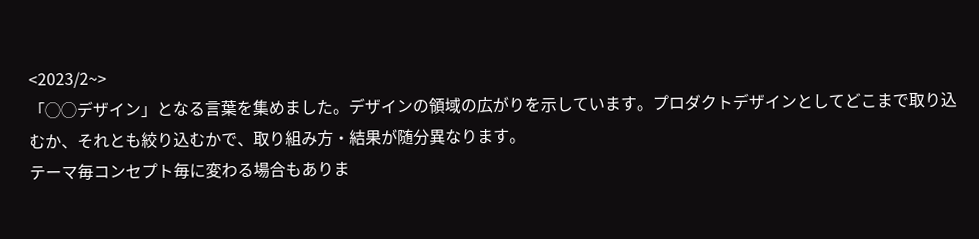<2023/2~>
「◯◯デザイン」となる言葉を集めました。デザインの領域の広がりを示しています。プロダクトデザインとしてどこまで取り込むか、それとも絞り込むかで、取り組み方・結果が随分異なります。
テーマ毎コンセプト毎に変わる場合もありま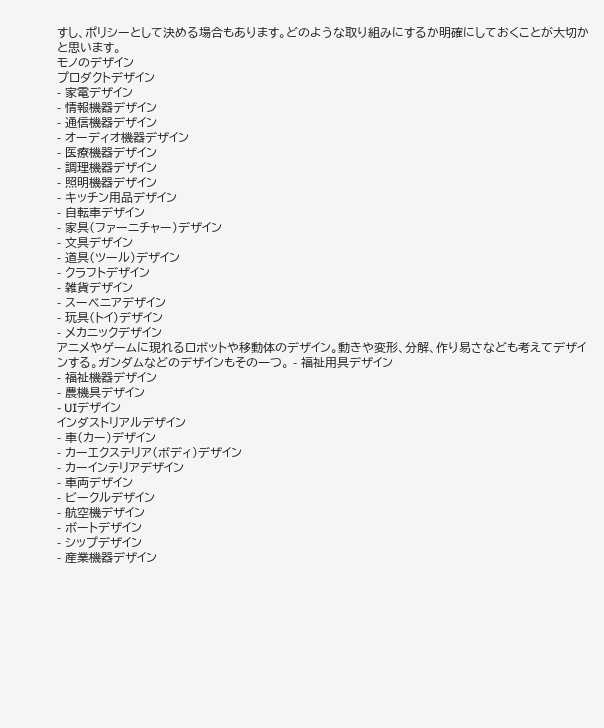すし、ポリシーとして決める場合もあります。どのような取り組みにするか明確にしておくことが大切かと思います。
モノのデザイン
プロダクトデザイン
- 家電デザイン
- 情報機器デザイン
- 通信機器デザイン
- オーディオ機器デザイン
- 医療機器デザイン
- 調理機器デザイン
- 照明機器デザイン
- キッチン用品デザイン
- 自転車デザイン
- 家具(ファーニチャー)デザイン
- 文具デザイン
- 道具(ツール)デザイン
- クラフトデザイン
- 雑貨デザイン
- スーベニアデザイン
- 玩具(トイ)デザイン
- メカニックデザイン
アニメやゲームに現れるロボットや移動体のデザイン。動きや変形、分解、作り易さなども考えてデザインする。ガンダムなどのデザインもその一つ。 - 福祉用具デザイン
- 福祉機器デザイン
- 農機具デザイン
- UIデザイン
インダストリアルデザイン
- 車(カー)デザイン
- カーエクステリア(ボディ)デザイン
- カーインテリアデザイン
- 車両デザイン
- ビークルデザイン
- 航空機デザイン
- ボートデザイン
- シップデザイン
- 産業機器デザイン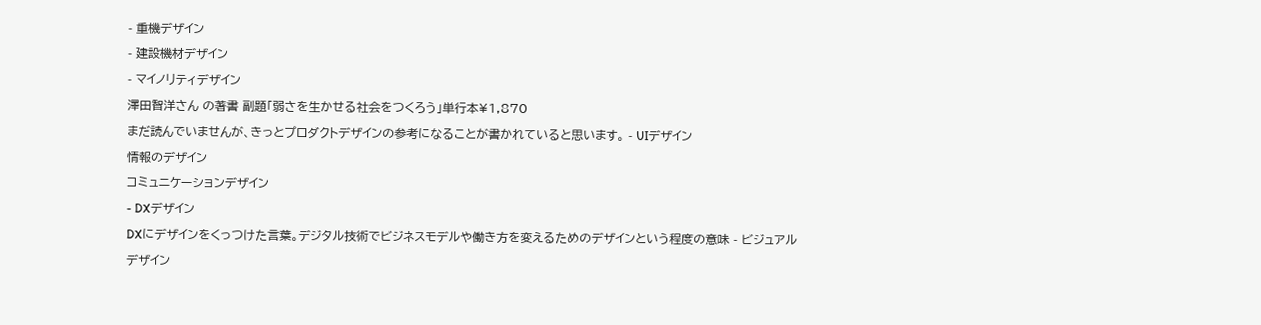- 重機デザイン
- 建設機材デザイン
- マイノリティデザイン
澤田智洋さん の著書 副題「弱さを生かせる社会をつくろう」単行本¥1,870
まだ読んでいませんが、きっとプロダクトデザインの参考になることが書かれていると思います。 - UIデザイン
情報のデザイン
コミュニケーションデザイン
- DXデザイン
DXにデザインをくっつけた言葉。デジタル技術でビジネスモデルや働き方を変えるためのデザインという程度の意味 - ビジュアルデザイン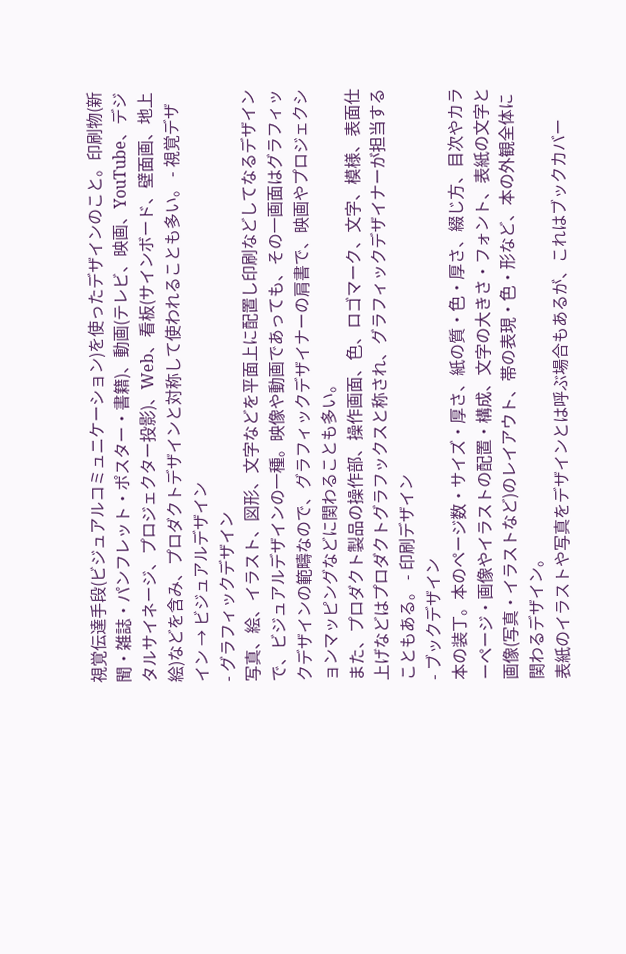視覚伝達手段(ビジュアルコミュニケーション)を使ったデザインのこと。印刷物(新聞・雑誌・パンフレット・ポスター・書籍)、動画(テレビ、映画、YouTube、デジタルサイネージ、プロジェクター投影)、Web、看板(サインボード、壁面画、地上絵)などを含み、プロダクトデザインと対称して使われることも多い。 - 視覚デザイン → ビジュアルデザイン
- グラフィックデザイン
写真、絵、イラスト、図形、文字などを平面上に配置し印刷などしてなるデザインで、ビジュアルデザインの一種。映像や動画であっても、その一画面はグラフィックデザインの範疇なので、グラフィックデザイナーの肩書で、映画やプロジェクションマッピングなどに関わることも多い。
また、プロダクト製品の操作部、操作画面、色、ロゴマーク、文字、模様、表面仕上げなどはプロダクトグラフックスと称され、グラフィックデザイナーが担当することもある。 - 印刷デザイン
- ブックデザイン
本の装丁。本のページ数・サイズ・厚さ、紙の質・色・厚さ、綴じ方、目次やカラーページ・画像やイラストの配置・構成、文字の大きさ・フォント、表紙の文字と画像(写真・イラストなど)のレイアウト、帯の表現・色・形など、本の外観全体に関わるデザイン。
表紙のイラストや写真をデザインとは呼ぶ場合もあるが、これはブックカバー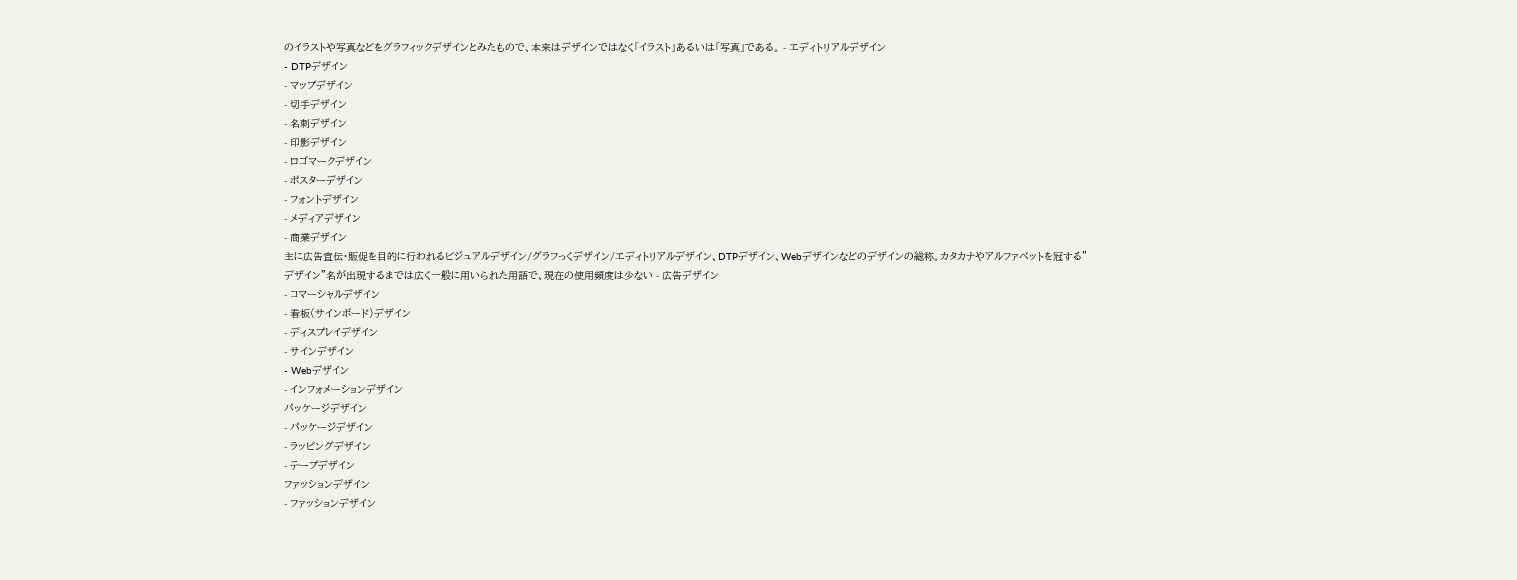のイラストや写真などをグラフィックデザインとみたもので、本来はデザインではなく「イラスト」あるいは「写真」である。 - エディトリアルデザイン
- DTPデザイン
- マップデザイン
- 切手デザイン
- 名刺デザイン
- 印影デザイン
- ロゴマークデザイン
- ポスターデザイン
- フォントデザイン
- メディアデザイン
- 商業デザイン
主に広告宣伝・販促を目的に行われるビジュアルデザイン/グラフっくデザイン/エディトリアルデザイン、DTPデザイン、Webデザインなどのデザインの総称。カタカナやアルファベットを冠する”デザイン”名が出現するまでは広く一般に用いられた用語で、現在の使用頻度は少ない - 広告デザイン
- コマーシャルデザイン
- 看板(サインボード)デザイン
- ディスプレイデザイン
- サインデザイン
- Webデザイン
- インフォメーションデザイン
パッケージデザイン
- パッケージデザイン
- ラッピングデザイン
- テープデザイン
ファッションデザイン
- ファッションデザイン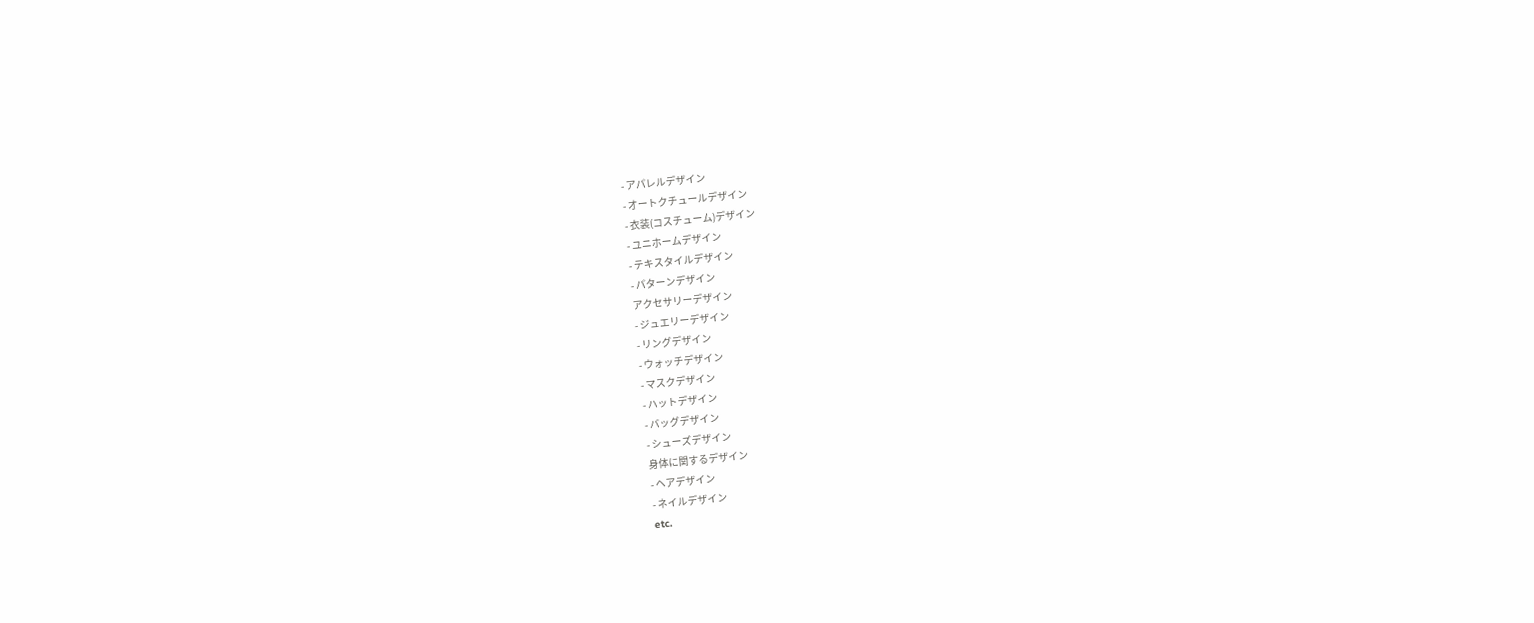- アパレルデザイン
- オートクチュールデザイン
- 衣装(コスチューム)デザイン
- ユニホームデザイン
- テキスタイルデザイン
- パターンデザイン
アクセサリーデザイン
- ジュエリーデザイン
- リングデザイン
- ウォッチデザイン
- マスクデザイン
- ハットデザイン
- バッグデザイン
- シューズデザイン
身体に関するデザイン
- ヘアデザイン
- ネイルデザイン
etc.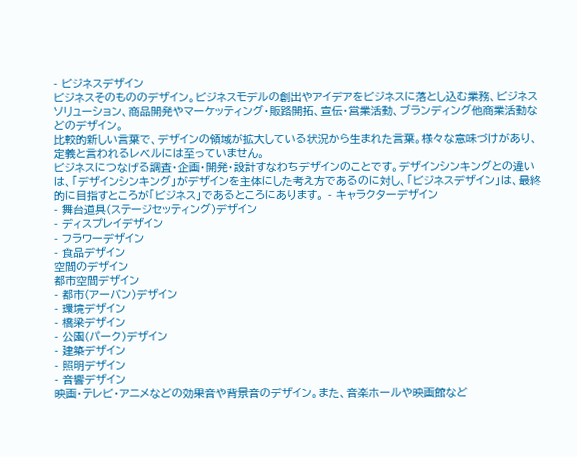- ビジネスデザイン
ビジネスそのもののデザイン。ビジネスモデルの創出やアイデアをビジネスに落とし込む業務、ビジネスソリューション、商品開発やマーケッティング・販路開拓、宣伝・営業活動、ブランディング他商業活動などのデザイン。
比較的新しい言葉で、デザインの領域が拡大している状況から生まれた言葉。様々な意味づけがあり、定義と言われるレベルには至っていません。
ビジネスにつなげる調査・企画・開発・設計すなわちデザインのことです。デザインシンキングとの違いは、「デザインシンキング」がデザインを主体にした考え方であるのに対し、「ビジネスデザイン」は、最終的に目指すところが「ビジネス」であるところにあります。 - キャラクターデザイン
- 舞台道具(ステージセッティング)デザイン
- ディスプレイデザイン
- フラワーデザイン
- 食品デザイン
空間のデザイン
都市空間デザイン
- 都市(アーバン)デザイン
- 環境デザイン
- 橋梁デザイン
- 公園(パーク)デザイン
- 建築デザイン
- 照明デザイン
- 音響デザイン
映画・テレビ・アニメなどの効果音や背景音のデザイン。また、音楽ホールや映画館など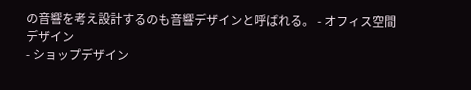の音響を考え設計するのも音響デザインと呼ばれる。 - オフィス空間デザイン
- ショップデザイン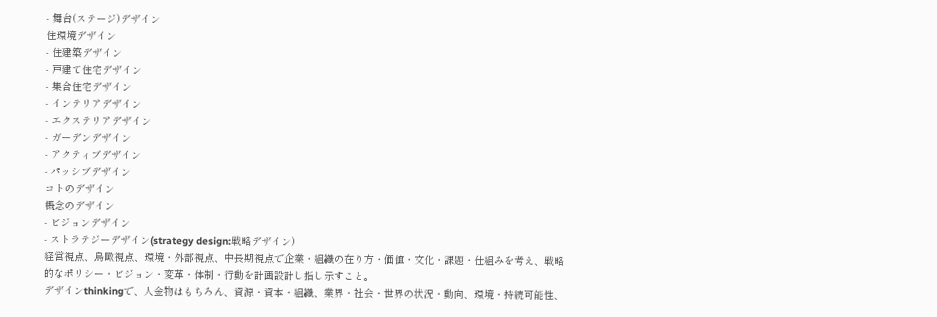- 舞台(ステージ)デザイン
住環境デザイン
- 住建築デザイン
- 戸建て住宅デザイン
- 集合住宅デザイン
- インテリアデザイン
- エクステリアデザイン
- ガーデンデザイン
- アクティブデザイン
- パッシブデザイン
コトのデザイン
概念のデザイン
- ビジョンデザイン
- ストラテジーデザイン(strategy design:戦略デザイン)
経営視点、鳥瞰視点、環境・外部視点、中長期視点で企業・組織の在り方・価値・文化・課題・仕組みを考え、戦略的なポリシー・ビジョン・変革・体制・行動を計画設計し指し示すこと。
デザインthinkingで、人金物はもちろん、資源・資本・組織、業界・社会・世界の状況・動向、環境・持続可能性、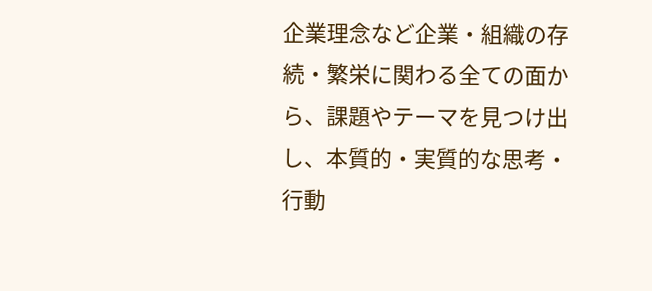企業理念など企業・組織の存続・繁栄に関わる全ての面から、課題やテーマを見つけ出し、本質的・実質的な思考・行動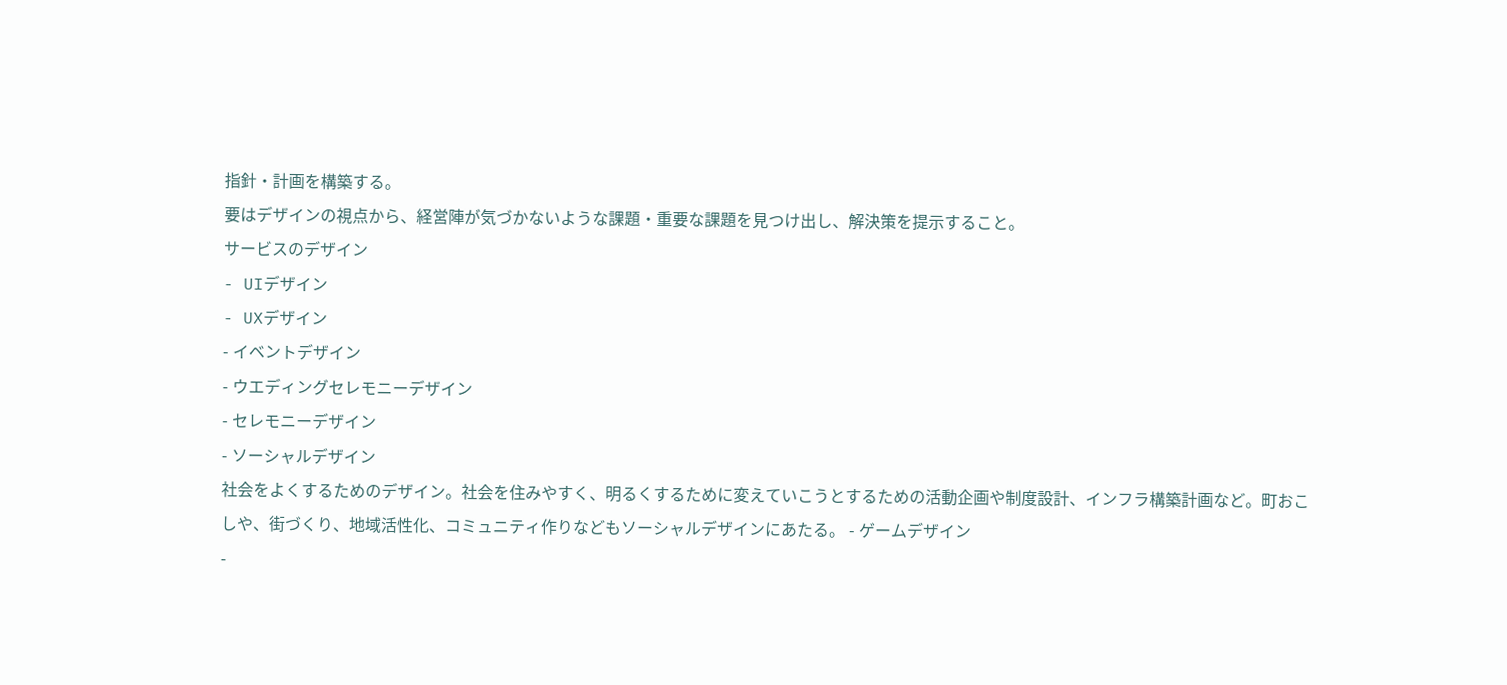指針・計画を構築する。
要はデザインの視点から、経営陣が気づかないような課題・重要な課題を見つけ出し、解決策を提示すること。
サービスのデザイン
- UIデザイン
- UXデザイン
- イベントデザイン
- ウエディングセレモニーデザイン
- セレモニーデザイン
- ソーシャルデザイン
社会をよくするためのデザイン。社会を住みやすく、明るくするために変えていこうとするための活動企画や制度設計、インフラ構築計画など。町おこしや、街づくり、地域活性化、コミュニティ作りなどもソーシャルデザインにあたる。 - ゲームデザイン
-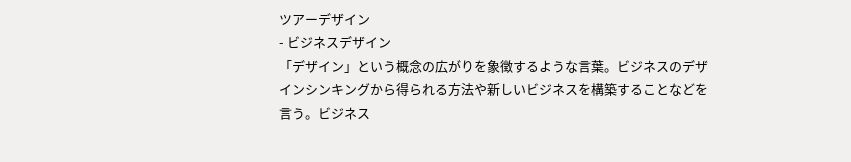ツアーデザイン
- ビジネスデザイン
「デザイン」という概念の広がりを象徴するような言葉。ビジネスのデザインシンキングから得られる方法や新しいビジネスを構築することなどを言う。ビジネス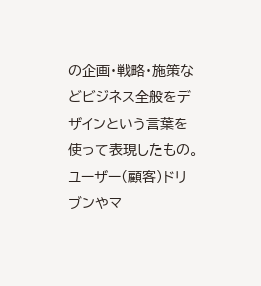の企画・戦略・施策などビジネス全般をデザインという言葉を使って表現したもの。
ユーザー(顧客)ドリブンやマ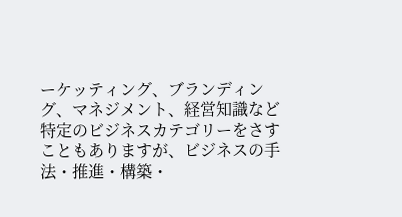ーケッティング、ブランディング、マネジメント、経営知識など特定のビジネスカテゴリーをさすこともありますが、ビジネスの手法・推進・構築・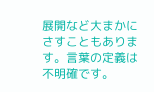展開など大まかにさすこともあります。言葉の定義は不明確です。